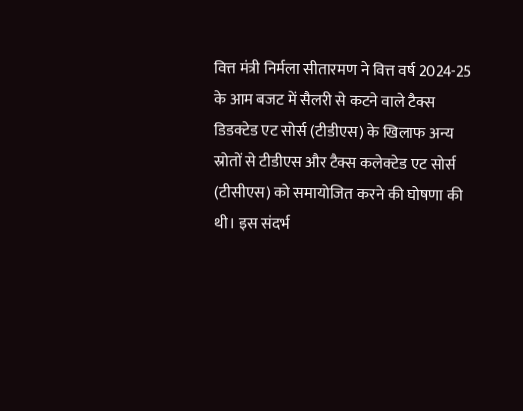वित्त मंत्री निर्मला सीतारमण ने वित्त वर्ष 2024-25 के आम बजट में सैलरी से कटने वाले टैक्स डिडक्टेड एट सोर्स (टीडीएस) के खिलाफ अन्य स्रोतों से टीडीएस और टैक्स कलेक्टेड एट सोर्स (टीसीएस) को समायोजित करने की घोषणा की थी। इस संदर्भ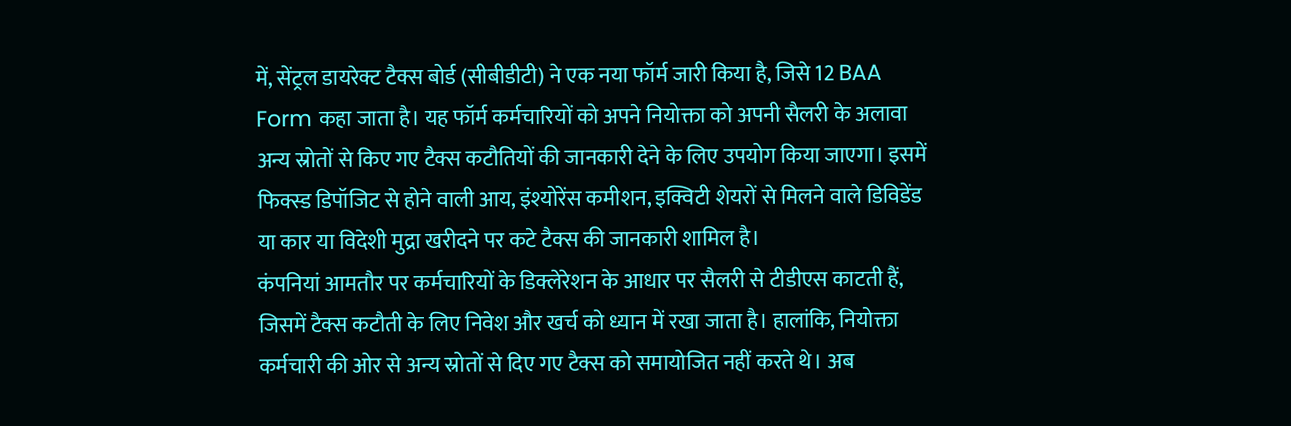में, सेंट्रल डायरेक्ट टैक्स बोर्ड (सीबीडीटी) ने एक नया फॉर्म जारी किया है, जिसे 12 BAA Form कहा जाता है। यह फॉर्म कर्मचारियों को अपने नियोक्ता को अपनी सैलरी के अलावा अन्य स्रोतों से किए गए टैक्स कटौतियों की जानकारी देने के लिए उपयोग किया जाएगा। इसमें फिक्स्ड डिपॉजिट से होने वाली आय, इंश्योरेंस कमीशन, इक्विटी शेयरों से मिलने वाले डिविडेंड या कार या विदेशी मुद्रा खरीदने पर कटे टैक्स की जानकारी शामिल है।
कंपनियां आमतौर पर कर्मचारियों के डिक्लेरेशन के आधार पर सैलरी से टीडीएस काटती हैं, जिसमें टैक्स कटौती के लिए निवेश और खर्च को ध्यान में रखा जाता है। हालांकि, नियोक्ता कर्मचारी की ओर से अन्य स्रोतों से दिए गए टैक्स को समायोजित नहीं करते थे। अब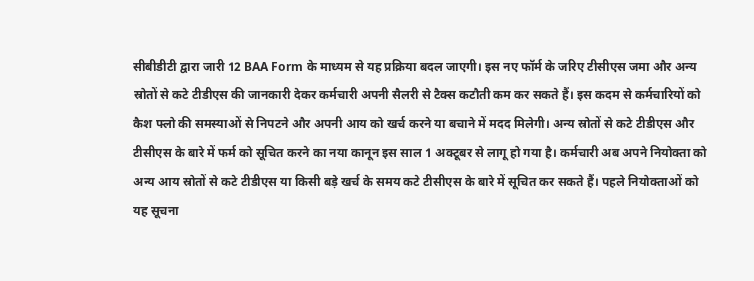सीबीडीटी द्वारा जारी 12 BAA Form के माध्यम से यह प्रक्रिया बदल जाएगी। इस नए फॉर्म के जरिए टीसीएस जमा और अन्य स्रोतों से कटे टीडीएस की जानकारी देकर कर्मचारी अपनी सैलरी से टैक्स कटौती कम कर सकते हैं। इस कदम से कर्मचारियों को कैश फ्लो की समस्याओं से निपटने और अपनी आय को खर्च करने या बचाने में मदद मिलेगी। अन्य स्रोतों से कटे टीडीएस और टीसीएस के बारे में फर्म को सूचित करने का नया कानून इस साल 1 अक्टूबर से लागू हो गया है। कर्मचारी अब अपने नियोक्ता को अन्य आय स्रोतों से कटे टीडीएस या किसी बड़े खर्च के समय कटे टीसीएस के बारे में सूचित कर सकते हैं। पहले नियोक्ताओं को यह सूचना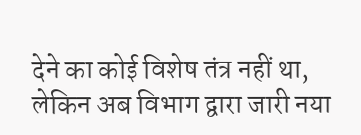देने का कोई विशेष तंत्र नहीं था, लेकिन अब विभाग द्वारा जारी नया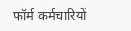फॉर्म कर्मचारियों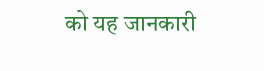को यह जानकारी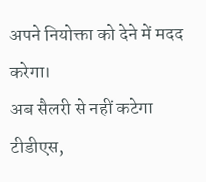अपने नियोक्ता को देने में मदद करेगा।
अब सैलरी से नहीं कटेगा टीडीएस,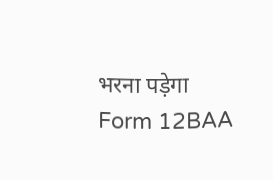भरना पड़ेगा Form 12BAA